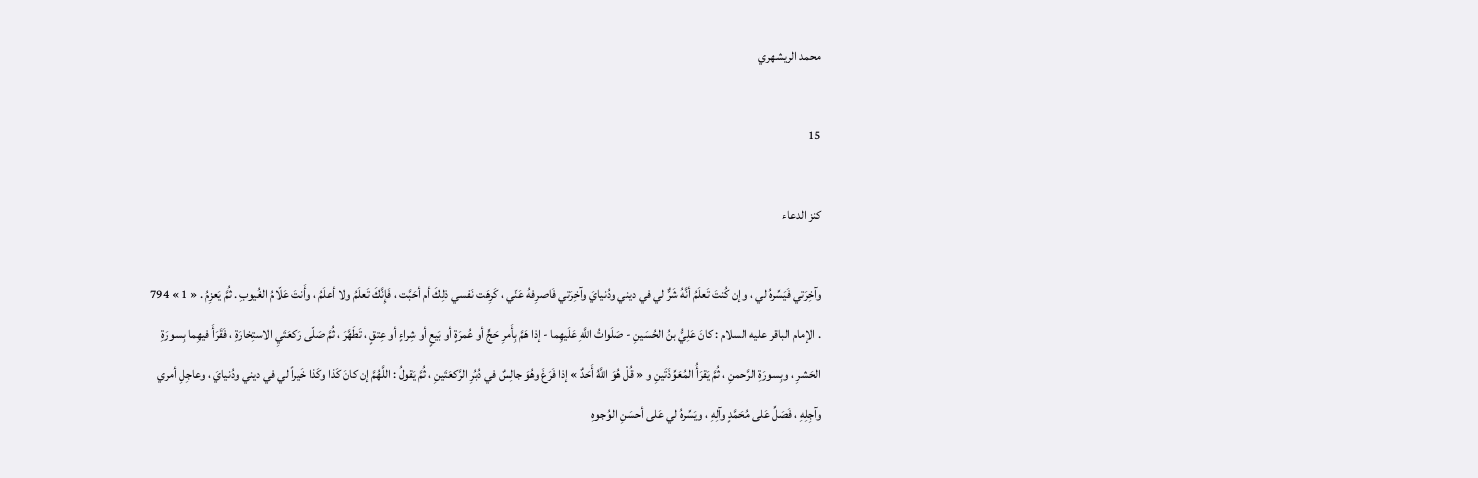محمد الريشهري

15

كنز الدعاء

وآخِرَتي فَيَسِّرهُ لي ، وإن كُنتَ تَعلَمُ أنَّهُ شَرٌّ لي في ديني ودُنيايَ وآخِرَتي فَاصرِفهُ عَنّي ، كَرِهَت نَفسي ذلِكَ أم أحَبَّت ، فَإِنَّكَ تَعلَمُ ولا أعلَمُ ، وأَنتَ عَلّامُ الغُيوبِ . ثُمَّ يَعزِمُ . « 1 » 794 . الإمام الباقر عليه السلام : كانَ عَلِيُّ بنُ الحُسَينِ - صَلَواتُ اللَّهِ عَلَيهِما - إذا هَمَّ بِأَمرِ حَجٍّ أو عُمرَةٍ أو بَيعٍ أو شِراءٍ أو عِتقٍ ، تَطَهَّرَ ، ثُمَّ صَلّى رَكعَتَيِ الاستِخارَةِ ، فَقَرَأَ فيهِما بِسورَةِ الحَشرِ ، وبِسورَةِ الرَّحمنِ ، ثُمَّ يَقرَأُ المُعَوِّذَتَينِ و « قُلْ هُوَ اللَّهُ أَحَدٌ » إذا فَرَغَ وهُوَ جالِسٌ في دُبُرِ الرَّكعَتَينِ ، ثُمَّ يَقولُ : اللَّهُمَّ إن كانَ كَذا وكَذا خَيراً لي في ديني ودُنيايَ ، وعاجِلِ أمري وآجِلِهِ ، فَصَلِّ عَلى مُحَمَّدٍ وآلِهِ ، ويَسِّرهُ لي عَلى أحسَنِ الوُجوهِ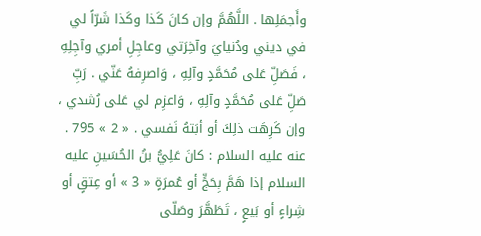وأَجمَلِها . اللَّهُمَّ وإن كانَ كَذا وكَذا شَرّاً لي في ديني ودُنيايَ وآخِرَتي وعاجِلِ أمري وآجِلِهِ ، فَصَلِّ عَلى مُحَمَّدٍ وآلِهِ ، وَاصرِفهُ عَنّي . رَبِّ صَلِّ عَلى مُحَمَّدٍ وآلِهِ ، وَاعزِم لي عَلى رُشدي ، وإن كَرِهَت ذلِكَ أو أبَتهُ نَفسي . « 2 » 795 . عنه عليه السلام : كانَ عَلِيُّ بنُ الحُسَينِ عليه السلام إذا هَمَّ بِحَجٍّ أو عُمرَةٍ « 3 » أو عِتقٍ أو شِراءٍ أو بَيعٍ ، تَطَهَّرَ وصَلّى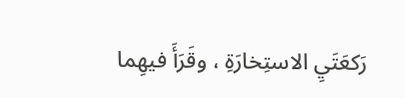رَكعَتَيِ الاستِخارَةِ ، وقَرَأَ فيهِما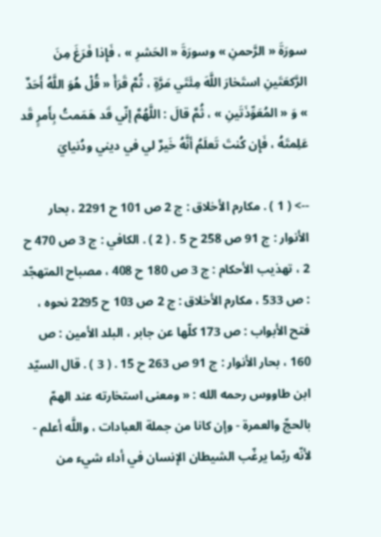سورَةَ « الرَّحمنِ » وسورَةَ « الحَشرِ » ، فَإِذا فَرَغَ مِنَ الرَّكعَتَينِ استَخارَ اللَّهَ مِئَتَي مَرَّةٍ ، ثُمَّ قَرَأَ « قُلْ هُوَ اللَّهُ أَحَدٌ » وَ « المُعَوِّذَتَينِ » ، ثُمَّ قالَ : اللَّهُمَّ إنّي قَد هَمَمتُ بِأَمرٍ قَد عَلِمتَهُ ، فَإِن كُنتَ تَعلَمُ أنَّهُ خَيرٌ لي في ديني ودُنيايَ

--> ( 1 ) . مكارم الأخلاق : ج 2 ص 101 ح 2291 ، بحار الأنوار : ج 91 ص 258 ح 5 . ( 2 ) . الكافي : ج 3 ص 470 ح 2 ، تهذيب الأحكام : ج 3 ص 180 ح 408 ، مصباح المتهجّد : ص 533 ، مكارم الأخلاق : ج 2 ص 103 ح 2295 نحوه ، فتح الأبواب : ص 173 كلّها عن جابر ، البلد الأمين : ص 160 ، بحار الأنوار : ج 91 ص 263 ح 15 . ( 3 ) . قال السيّد ابن طاووس رحمه الله : « ومعنى استخارته عند الهمّ بالحجّ والعمرة - وإن كانا من جملة العبادات ، واللَّه أعلم - لأنّه ربّما يرغّب الشيطان الإنسان في أداء شيء من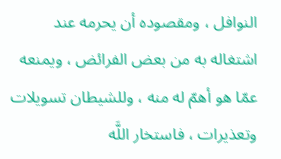النوافل ، ومقصوده أن يحرمه عند اشتغاله به من بعض الفرائض ، ويمنعه عمّا هو أهمّ له منه ، وللشيطان تسويلات وتعذيرات ، فاستخار اللَّه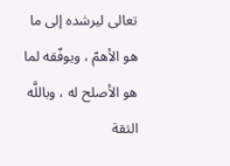تعالى ليرشده إلى ما هو الأهمّ ، ويوفّقه لما هو الأصلح له ، وباللَّه الثقة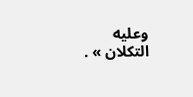وعليه التكلان » .